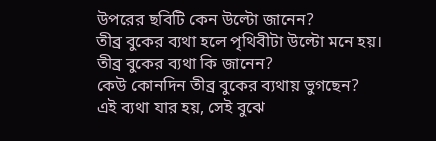উপরের ছবিটি কেন উল্টো জানেন?
তীব্র বুকের ব্যথা হলে পৃথিবীটা উল্টো মনে হয়।
তীব্র বুকের ব্যথা কি জানেন?
কেউ কোনদিন তীব্র বুকের ব্যথায় ভুগছেন?
এই ব্যথা যার হয়, সেই বুঝে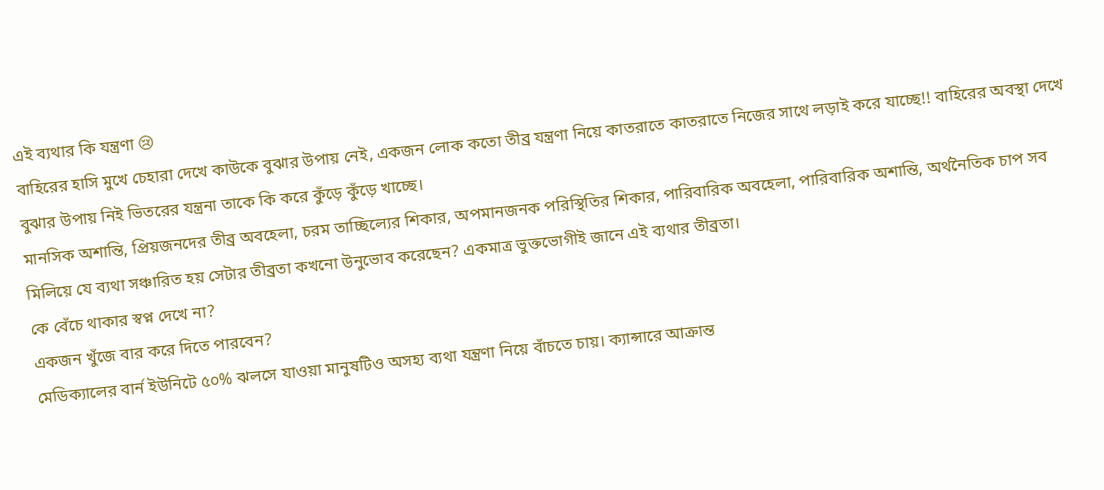এই ব্যথার কি যন্ত্রণা 😢
বাহিরের হাসি মুখে চেহারা দেখে কাউকে বুঝার উপায় নেই, একজন লোক কতো তীব্র যন্ত্রণা নিয়ে কাতরাতে কাতরাতে নিজের সাথে লড়াই করে যাচ্ছে!! বাহিরের অবস্থা দেখে বুঝার উপায় নিই ভিতরের যন্ত্রনা তাকে কি করে কুঁড়ে কুঁড়ে খাচ্ছে।
মানসিক অশান্তি, প্রিয়জনদের তীব্র অবহেলা, চরম তাচ্ছিল্যের শিকার, অপমানজনক পরিস্থিতির শিকার, পারিবারিক অবহেলা, পারিবারিক অশান্তি, অর্থনৈতিক চাপ সব মিলিয়ে যে ব্যথা সঞ্চারিত হয় সেটার তীব্রতা কখনো উনুভোব করেছেন? একমাত্র ভুক্তভোগীই জানে এই ব্যথার তীব্রতা।
কে বেঁচে থাকার স্বপ্ন দেখে না?
একজন খুঁজে বার করে দিতে পারবেন?
মেডিক্যালের বার্ন ইউনিটে ৫০% ঝলসে যাওয়া মানুষটিও অসহ্য ব্যথা যন্ত্রণা নিয়ে বাঁচতে চায়। ক্যান্সারে আক্রান্ত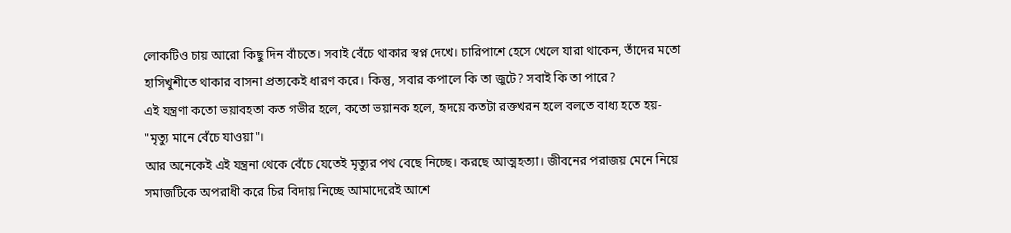লোকটিও চায় আরো কিছু দিন বাঁচতে। সবাই বেঁচে থাকার স্বপ্ন দেখে। চারিপাশে হেসে খেলে যারা থাকেন, তাঁদের মতো হাসিখুশীতে থাকার বাসনা প্রত্যকেই ধারণ করে। কিন্তু, সবার কপালে কি তা জুটে? সবাই কি তা পারে?
এই যন্ত্রণা কতো ভয়াবহতা কত গভীর হলে, কতো ভয়ানক হলে, হৃদয়ে কতটা রক্তখরন হলে বলতে বাধ্য হতে হয়-
"মৃত্যু মানে বেঁচে যাওয়া"।
আর অনেকেই এই যন্ত্রনা থেকে বেঁচে যেতেই মৃত্যুর পথ বেছে নিচ্ছে। করছে আত্মহত্যা। জীবনের পরাজয় মেনে নিয়ে সমাজটিকে অপরাধী করে চির বিদায় নিচ্ছে আমাদেরেই আশে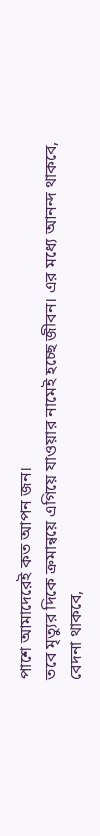পাশে আমাদেরেই কত আপন জন।
তবে মৃত্যুর দিকে ক্রমান্বয়ে এগিয়ে যাওয়ার নামেই হচ্ছে জীবন। এর মধ্যে আনন্দ থাকবে, বেদনা থাকবে,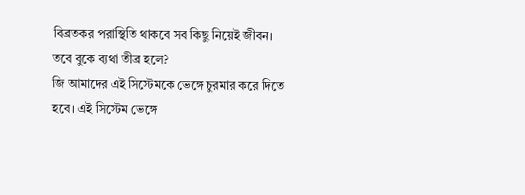বিব্রতকর পরাস্থিতি থাকবে সব কিছু নিয়েই জীবন। তবে বুকে ব্যথা তীব্র হলে?
জি আমাদের এই সিস্টেমকে ভেঙ্গে চুরমার করে দিতে হবে। এই সিস্টেম ভেঙ্গে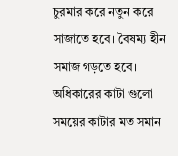চুরমার করে নতুন করে সাজাতে হবে। বৈষম্য হীন সমাজ গড়তে হবে। অধিকারের কাটা গুলো সময়ের কাটার মত সমান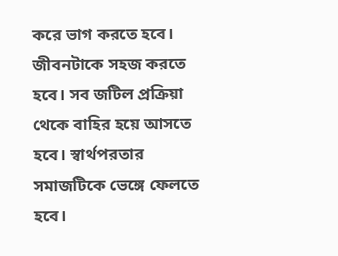করে ভাগ করতে হবে।
জীবনটাকে সহজ করতে হবে। সব জটিল প্রক্রিয়া থেকে বাহির হয়ে আসতে হবে। স্বার্থপরতার সমাজটিকে ভেঙ্গে ফেলতে হবে।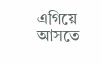এগিয়ে আসতে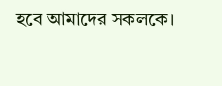হবে আমাদের সকলকে।